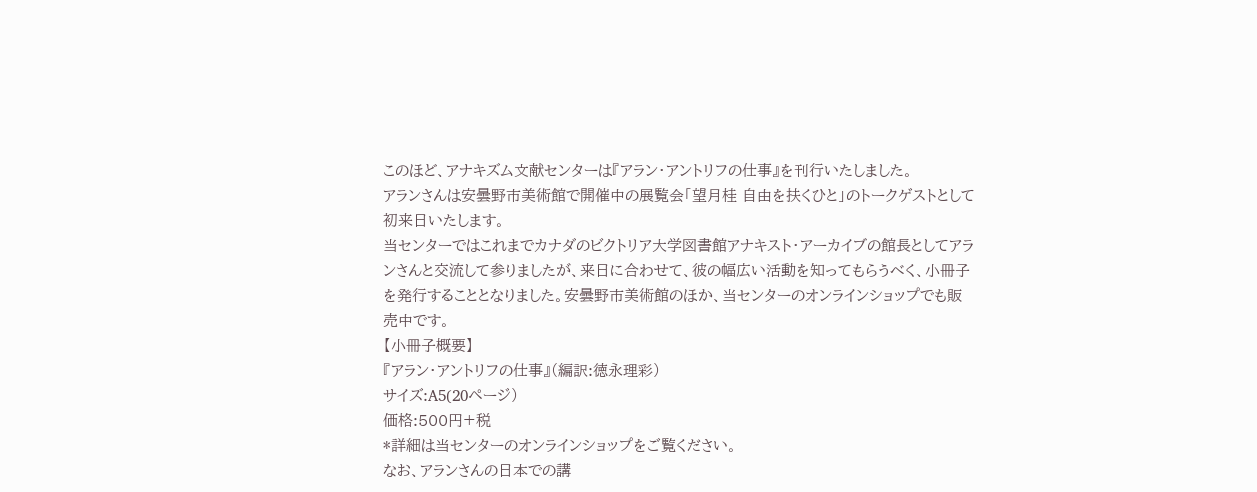このほど、アナキズム文献センターは『アラン・アントリフの仕事』を刊行いたしました。
アランさんは安曇野市美術館で開催中の展覧会「望月桂 自由を扶くひと」のトークゲストとして初来日いたします。
当センターではこれまでカナダのビクトリア大学図書館アナキスト・アーカイブの館長としてアランさんと交流して参りましたが、来日に合わせて、彼の幅広い活動を知ってもらうべく、小冊子を発行することとなりました。安曇野市美術館のほか、当センターのオンラインショップでも販売中です。
【小冊子概要】
『アラン・アントリフの仕事』(編訳:徳永理彩)
サイズ:A5(20ページ)
価格:500円+税
*詳細は当センターのオンラインショップをご覧ください。
なお、アランさんの日本での講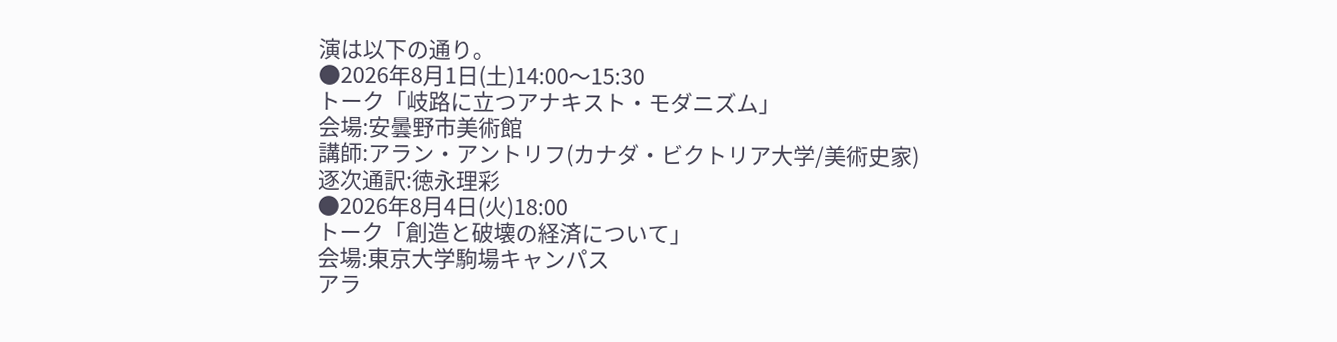演は以下の通り。
●2026年8月1日(土)14:00〜15:30
トーク「岐路に立つアナキスト・モダニズム」
会場:安曇野市美術館
講師:アラン・アントリフ(カナダ・ビクトリア大学/美術史家)
逐次通訳:徳永理彩
●2026年8月4日(火)18:00
トーク「創造と破壊の経済について」
会場:東京大学駒場キャンパス
アラ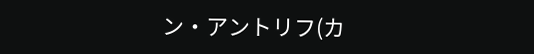ン・アントリフ(カ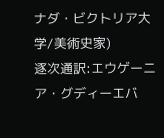ナダ・ビクトリア大学/美術史家)
逐次通訳:エウゲーニア・グディーエバ